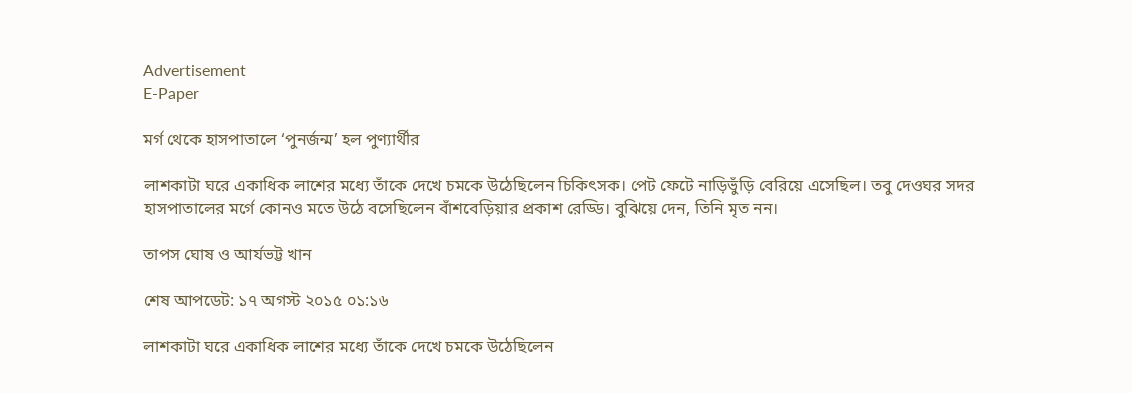Advertisement
E-Paper

মর্গ থেকে হাসপাতালে ‘পুনর্জন্ম’ হল পুণ্যার্থীর

লাশকাটা ঘরে একাধিক লাশের মধ্যে তাঁকে দেখে চমকে উঠেছিলেন চিকিৎসক। পেট ফেটে নাড়িভুঁড়ি বেরিয়ে এসেছিল। তবু দেওঘর সদর হাসপাতালের মর্গে কোনও মতে উঠে বসেছিলেন বাঁশবেড়িয়ার প্রকাশ রেড্ডি। বুঝিয়ে দেন, তিনি মৃত নন।

তাপস ঘোষ ও আর্যভট্ট খান

শেষ আপডেট: ১৭ অগস্ট ২০১৫ ০১:১৬

লাশকাটা ঘরে একাধিক লাশের মধ্যে তাঁকে দেখে চমকে উঠেছিলেন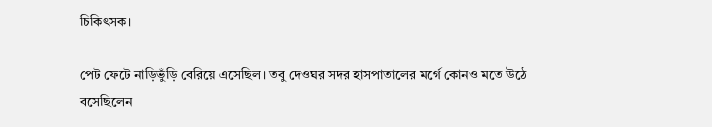চিকিৎসক।

পেট ফেটে নাড়িভুঁড়ি বেরিয়ে এসেছিল। তবু দেওঘর সদর হাসপাতালের মর্গে কোনও মতে উঠে বসেছিলেন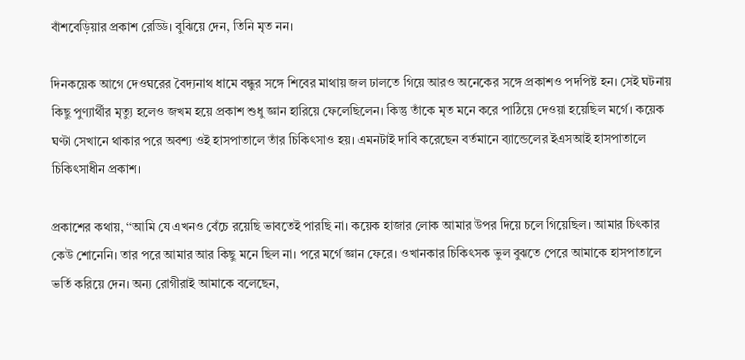বাঁশবেড়িয়ার প্রকাশ রেড্ডি। বুঝিয়ে দেন, তিনি মৃত নন।

দিনকয়েক আগে দেওঘরের বৈদ্যনাথ ধামে বন্ধুর সঙ্গে শিবের মাথায় জল ঢালতে গিয়ে আরও অনেকের সঙ্গে প্রকাশও পদপিষ্ট হন। সেই ঘটনায় কিছু পুণ্যার্থীর মৃত্যু হলেও জখম হয়ে প্রকাশ শুধু জ্ঞান হারিয়ে ফেলেছিলেন। কিন্তু তাঁকে মৃত মনে করে পাঠিয়ে দেওয়া হয়েছিল মর্গে। কয়েক ঘণ্টা সেখানে থাকার পরে অবশ্য ওই হাসপাতালে তাঁর চিকিৎসাও হয়। এমনটাই দাবি করেছেন বর্তমানে ব্যান্ডেলের ইএসআই হাসপাতালে চিকিৎসাধীন প্রকাশ।

প্রকাশের কথায়, ‘‘আমি যে এখনও বেঁচে রয়েছি ভাবতেই পারছি না। কয়েক হাজার লোক আমার উপর দিয়ে চলে গিয়েছিল। আমার চিৎকার কেউ শোনেনি। তার পরে আমার আর কিছু মনে ছিল না। পরে মর্গে জ্ঞান ফেরে। ওখানকার চিকিৎসক ভুল বুঝতে পেরে আমাকে হাসপাতালে ভর্তি করিয়ে দেন। অন্য রোগীরাই আমাকে বলেছেন,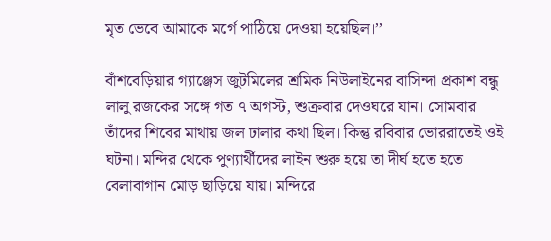মৃত ভেবে আমাকে মর্গে পাঠিয়ে দেওয়া হয়েছিল।’’

বাঁশবেড়িয়ার গ্যাঞ্জেস জুটমিলের শ্রমিক নিউলাইনের বাসিন্দা প্রকাশ বন্ধু লালু রজকের সঙ্গে গত ৭ অগস্ট, শুক্রবার দেওঘরে যান। সোমবার তাঁদের শিবের মাথায় জল ঢালার কথা ছিল। কিন্তু রবিবার ভোররাতেই ওই ঘটনা। মন্দির থেকে পুণ্যার্থীদের লাইন শুরু হয়ে তা দীর্ঘ হতে হতে বেলাবাগান মোড় ছাড়িয়ে যায়। মন্দিরে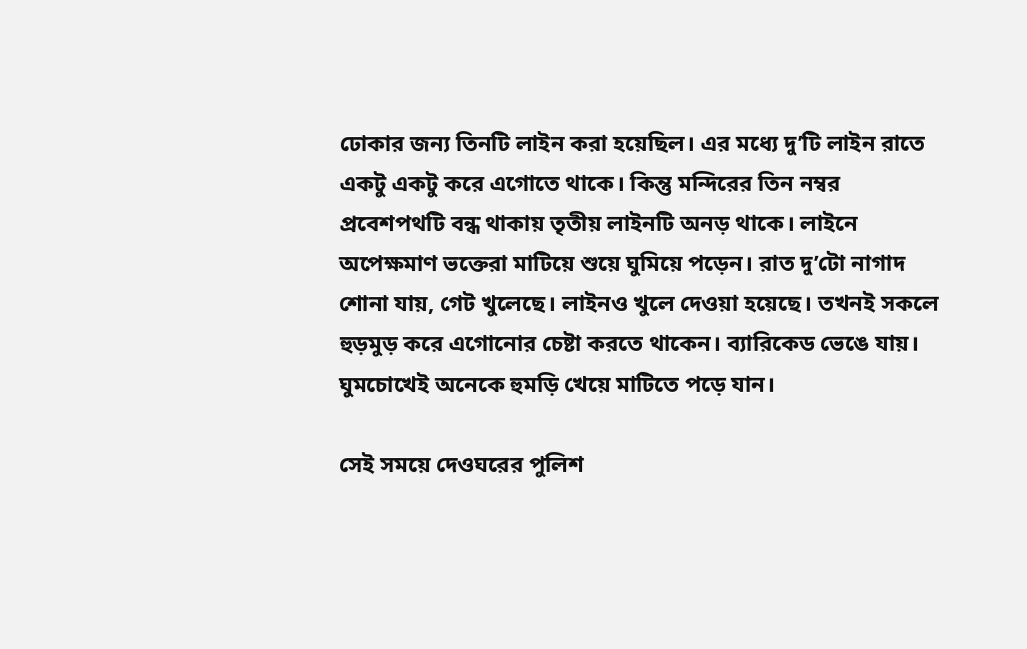ঢোকার জন্য তিনটি লাইন করা হয়েছিল। এর মধ্যে দু’টি লাইন রাতে একটু একটু করে এগোতে থাকে। কিন্তু মন্দিরের তিন নম্বর প্রবেশপথটি বন্ধ থাকায় তৃতীয় লাইনটি অনড় থাকে। লাইনে অপেক্ষমাণ ভক্তেরা মাটিয়ে শুয়ে ঘুমিয়ে পড়েন। রাত দু’টো নাগাদ শোনা যায়, গেট খুলেছে। লাইনও খুলে দেওয়া হয়েছে। তখনই সকলে হুড়মুড় করে এগোনোর চেষ্টা করতে থাকেন। ব্যারিকেড ভেঙে যায়। ঘুমচোখেই অনেকে হুমড়ি খেয়ে মাটিতে পড়ে যান।

সেই সময়ে দেওঘরের পুলিশ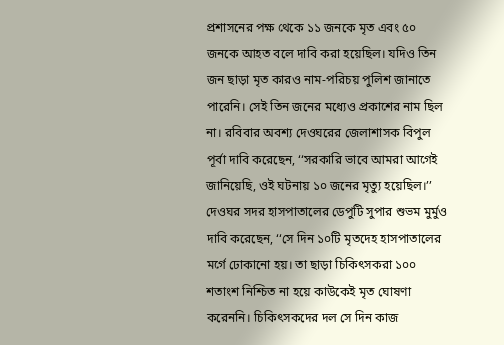প্রশাসনের পক্ষ থেকে ১১ জনকে মৃত এবং ৫০ জনকে আহত বলে দাবি করা হয়েছিল। যদিও তিন জন ছাড়া মৃত কারও নাম-পরিচয় পুলিশ জানাতে পারেনি। সেই তিন জনের মধ্যেও প্রকাশের নাম ছিল না। রবিবার অবশ্য দেওঘরের জেলাশাসক বিপুল পূর্বা দাবি করেছেন, ‘‘সরকারি ভাবে আমরা আগেই জানিয়েছি, ওই ঘটনায় ১০ জনের মৃত্যু হয়েছিল।’’ দেওঘর সদর হাসপাতালের ডেপুটি সুপার শুভম মুর্মুও দাবি করেছেন, ‘‘সে দিন ১০টি মৃতদেহ হাসপাতালের মর্গে ঢোকানো হয়। তা ছাড়া চিকিৎসকরা ১০০ শতাংশ নিশ্চিত না হয়ে কাউকেই মৃত ঘোষণা করেননি। চিকিৎসকদের দল সে দিন কাজ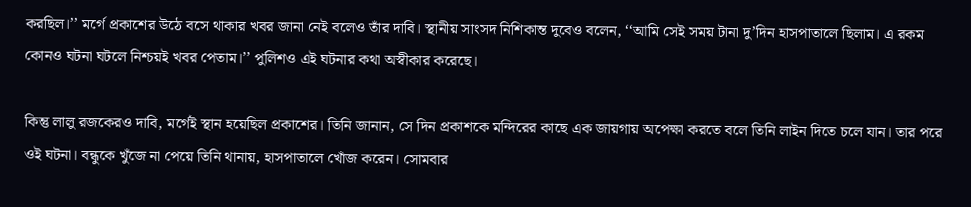করছিল।’’ মর্গে প্রকাশের উঠে বসে থাকার খবর জানা নেই বলেও তাঁর দাবি। স্থানীয় সাংসদ নিশিকান্ত দুবেও বলেন, ‘‘আমি সেই সময় টানা দু’দিন হাসপাতালে ছিলাম। এ রকম কোনও ঘটনা ঘটলে নিশ্চয়ই খবর পেতাম।’’ পুলিশও এই ঘটনার কথা অস্বীকার করেছে।

কিন্তু লালু রজকেরও দাবি, মর্গেই স্থান হয়েছিল প্রকাশের। তিনি জানান, সে দিন প্রকাশকে মন্দিরের কাছে এক জায়গায় অপেক্ষা করতে বলে তিনি লাইন দিতে চলে যান। তার পরে ওই ঘটনা। বন্ধুকে খুঁজে না পেয়ে তিনি থানায়, হাসপাতালে খোঁজ করেন। সোমবার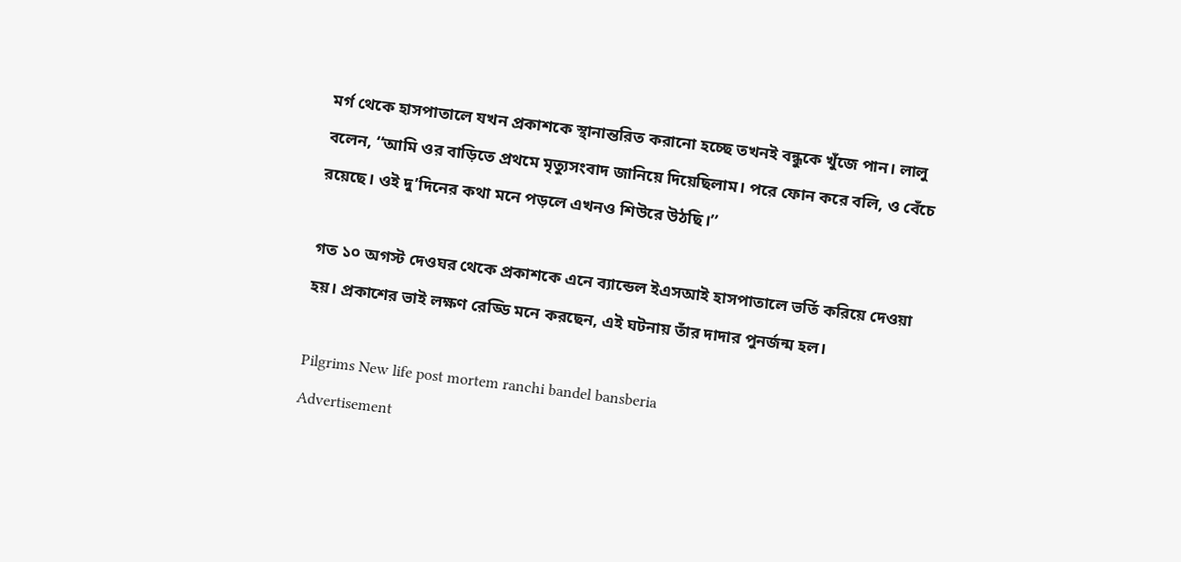মর্গ থেকে হাসপাতালে যখন প্রকাশকে স্থানান্তরিত করানো হচ্ছে তখনই বন্ধুকে খুঁজে পান। লালু বলেন, ‘‘আমি ওর বাড়িতে প্রথমে মৃত্যুসংবাদ জানিয়ে দিয়েছিলাম। পরে ফোন করে বলি, ও বেঁচে রয়েছে। ওই দু’দিনের কথা মনে পড়লে এখনও শিউরে উঠছি।’’

গত ১০ অগস্ট দেওঘর থেকে প্রকাশকে এনে ব্যান্ডেল ইএসআই হাসপাতালে ভর্তি করিয়ে দেওয়া হয়। প্রকাশের ভাই লক্ষণ রেড্ডি মনে করছেন, এই ঘটনায় তাঁর দাদার পুনর্জন্ম হল।

Pilgrims New life post mortem ranchi bandel bansberia
Advertisement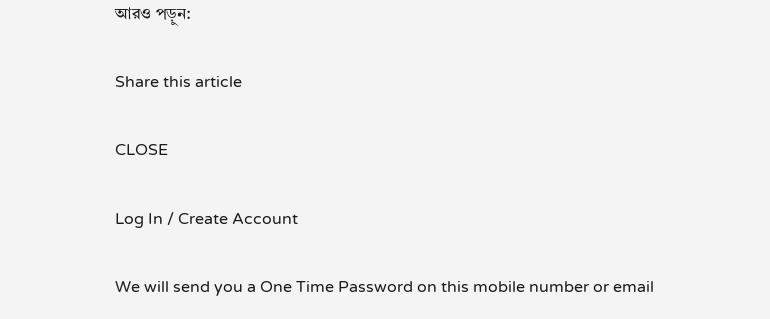আরও পড়ুন:

Share this article

CLOSE

Log In / Create Account

We will send you a One Time Password on this mobile number or email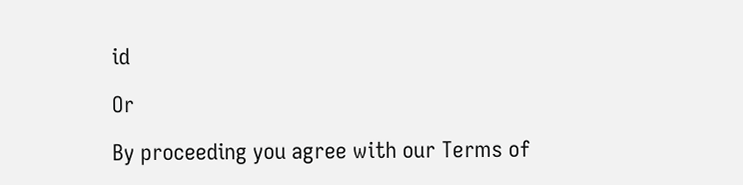id

Or

By proceeding you agree with our Terms of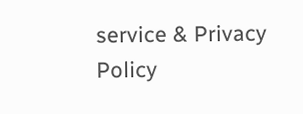service & Privacy Policy